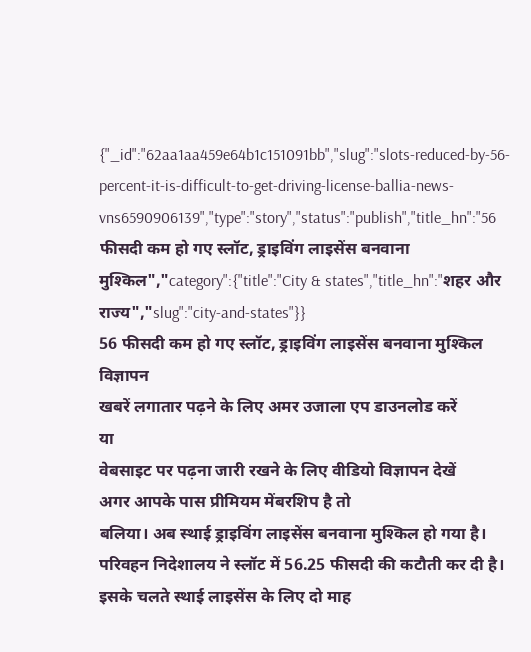{"_id":"62aa1aa459e64b1c151091bb","slug":"slots-reduced-by-56-percent-it-is-difficult-to-get-driving-license-ballia-news-vns6590906139","type":"story","status":"publish","title_hn":"56 फीसदी कम हो गए स्लॉट, ड्राइविंग लाइसेंस बनवाना मुश्किल","category":{"title":"City & states","title_hn":"शहर और राज्य","slug":"city-and-states"}}
56 फीसदी कम हो गए स्लॉट, ड्राइविंग लाइसेंस बनवाना मुश्किल
विज्ञापन
खबरें लगातार पढ़ने के लिए अमर उजाला एप डाउनलोड करें
या
वेबसाइट पर पढ़ना जारी रखने के लिए वीडियो विज्ञापन देखें
अगर आपके पास प्रीमियम मेंबरशिप है तो
बलिया। अब स्थाई ड्राइविंग लाइसेंस बनवाना मुश्किल हो गया है। परिवहन निदेशालय ने स्लॉट में 56.25 फीसदी की कटौती कर दी है। इसके चलते स्थाई लाइसेंस के लिए दो माह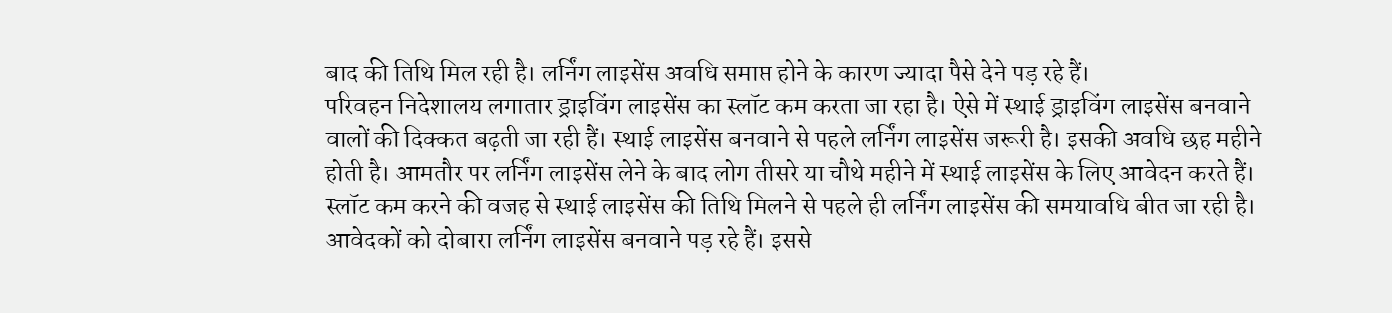बाद की तिथि मिल रही है। लर्निंग लाइसेंस अवधि समाप्त होने के कारण ज्यादा पैसे देने पड़ रहे हैं।
परिवहन निदेशालय लगातार ड्राइविंग लाइसेंस का स्लॉट कम करता जा रहा है। ऐसे में स्थाई ड्राइविंग लाइसेंस बनवाने वालों की दिक्कत बढ़ती जा रही हैं। स्थाई लाइसेंस बनवाने से पहले लर्निंग लाइसेंस जरूरी है। इसकी अवधि छह महीने होती है। आमतौर पर लर्निंग लाइसेंस लेने के बाद लोग तीसरे या चौथे महीने में स्थाई लाइसेंस के लिए आवेदन करते हैं। स्लॉट कम करने की वजह से स्थाई लाइसेंस की तिथि मिलने से पहले ही लर्निंग लाइसेंस की समयावधि बीत जा रही है। आवेदकों को दोबारा लर्निंग लाइसेंस बनवाने पड़ रहे हैं। इससे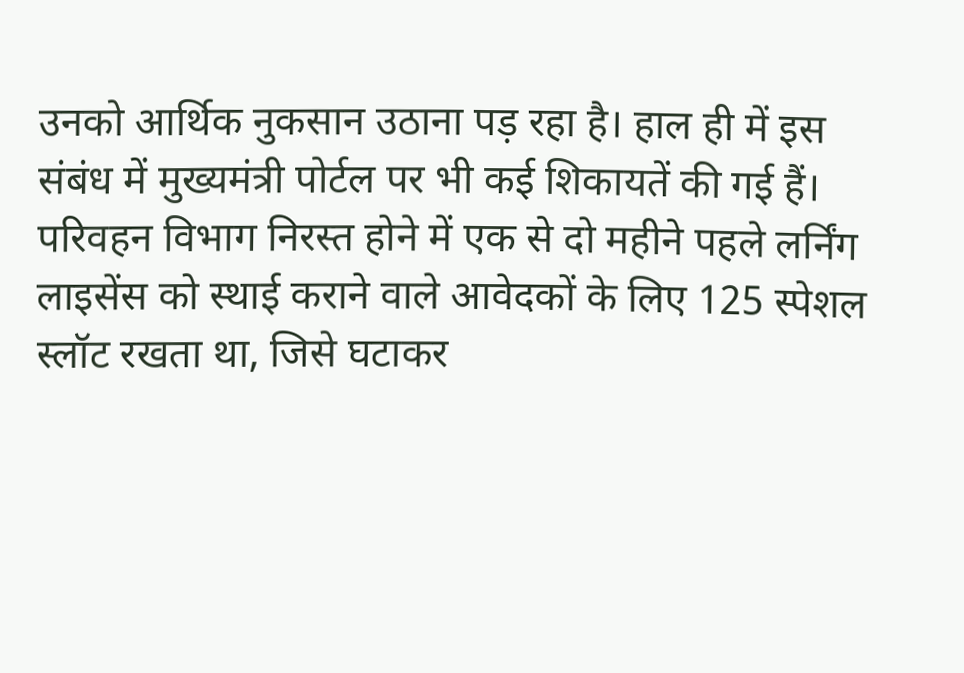उनको आर्थिक नुकसान उठाना पड़ रहा है। हाल ही में इस संबंध में मुख्यमंत्री पोर्टल पर भी कई शिकायतें की गई हैं।
परिवहन विभाग निरस्त होने में एक से दो महीने पहले लर्निंग लाइसेंस को स्थाई कराने वाले आवेदकों के लिए 125 स्पेशल स्लॉट रखता था, जिसे घटाकर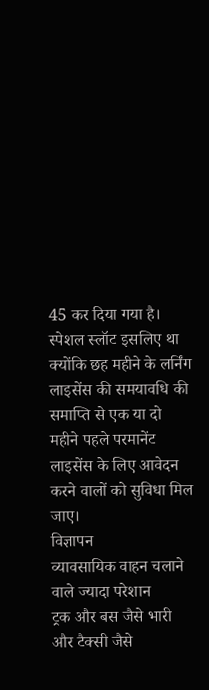45 कर दिया गया है। स्पेशल स्लॉट इसलिए था क्योंकि छह महीने के लर्निंग लाइसेंस की समयावधि की समाप्ति से एक या दो महीने पहले परमानेंट लाइसेंस के लिए आवेदन करने वालों को सुविधा मिल जाए।
विज्ञापन
व्यावसायिक वाहन चलाने वाले ज्यादा परेशान
ट्रक और बस जैसे भारी और टैक्सी जैसे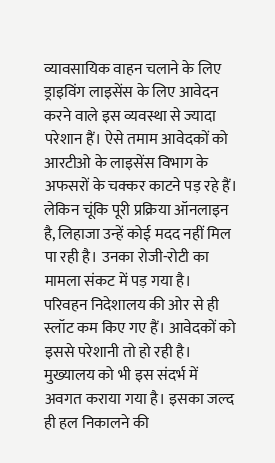व्यावसायिक वाहन चलाने के लिए ड्राइविंग लाइसेंस के लिए आवेदन करने वाले इस व्यवस्था से ज्यादा परेशान हैं। ऐसे तमाम आवेदकों को आरटीओ के लाइसेंस विभाग के अफसरों के चक्कर काटने पड़ रहे हैं। लेकिन चूंकि पूरी प्रक्रिया ऑनलाइन है, लिहाजा उन्हें कोई मदद नहीं मिल पा रही है। उनका रोजी-रोटी का मामला संकट में पड़ गया है।
परिवहन निदेशालय की ओर से ही स्लॉट कम किए गए हैं। आवेदकों को इससे परेशानी तो हो रही है। मुख्यालय को भी इस संदर्भ में अवगत कराया गया है। इसका जल्द ही हल निकालने की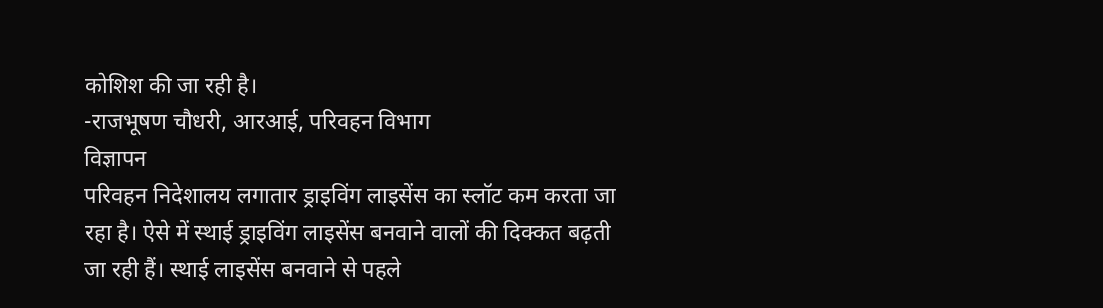कोशिश की जा रही है।
-राजभूषण चौधरी, आरआई, परिवहन विभाग
विज्ञापन
परिवहन निदेशालय लगातार ड्राइविंग लाइसेंस का स्लॉट कम करता जा रहा है। ऐसे में स्थाई ड्राइविंग लाइसेंस बनवाने वालों की दिक्कत बढ़ती जा रही हैं। स्थाई लाइसेंस बनवाने से पहले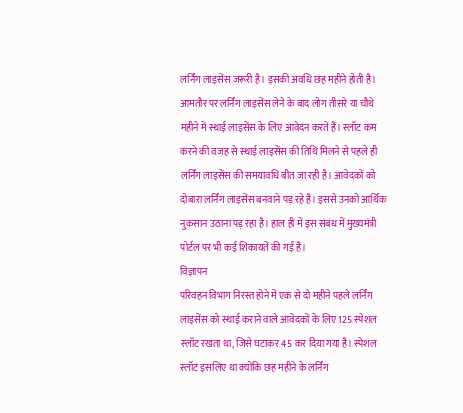लर्निंग लाइसेंस जरूरी है। इसकी अवधि छह महीने होती है। आमतौर पर लर्निंग लाइसेंस लेने के बाद लोग तीसरे या चौथे महीने में स्थाई लाइसेंस के लिए आवेदन करते हैं। स्लॉट कम करने की वजह से स्थाई लाइसेंस की तिथि मिलने से पहले ही लर्निंग लाइसेंस की समयावधि बीत जा रही है। आवेदकों को दोबारा लर्निंग लाइसेंस बनवाने पड़ रहे हैं। इससे उनको आर्थिक नुकसान उठाना पड़ रहा है। हाल ही में इस संबंध में मुख्यमंत्री पोर्टल पर भी कई शिकायतें की गई हैं।
विज्ञापन
परिवहन विभाग निरस्त होने में एक से दो महीने पहले लर्निंग लाइसेंस को स्थाई कराने वाले आवेदकों के लिए 125 स्पेशल स्लॉट रखता था, जिसे घटाकर 45 कर दिया गया है। स्पेशल स्लॉट इसलिए था क्योंकि छह महीने के लर्निंग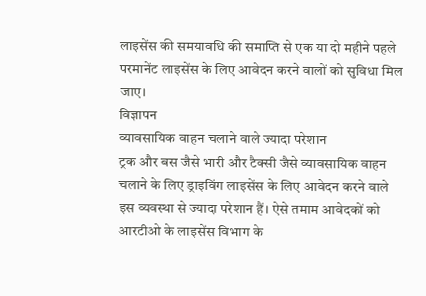लाइसेंस की समयावधि की समाप्ति से एक या दो महीने पहले परमानेंट लाइसेंस के लिए आवेदन करने वालों को सुविधा मिल जाए।
विज्ञापन
व्यावसायिक वाहन चलाने वाले ज्यादा परेशान
ट्रक और बस जैसे भारी और टैक्सी जैसे व्यावसायिक वाहन चलाने के लिए ड्राइविंग लाइसेंस के लिए आवेदन करने वाले इस व्यवस्था से ज्यादा परेशान हैं। ऐसे तमाम आवेदकों को आरटीओ के लाइसेंस विभाग के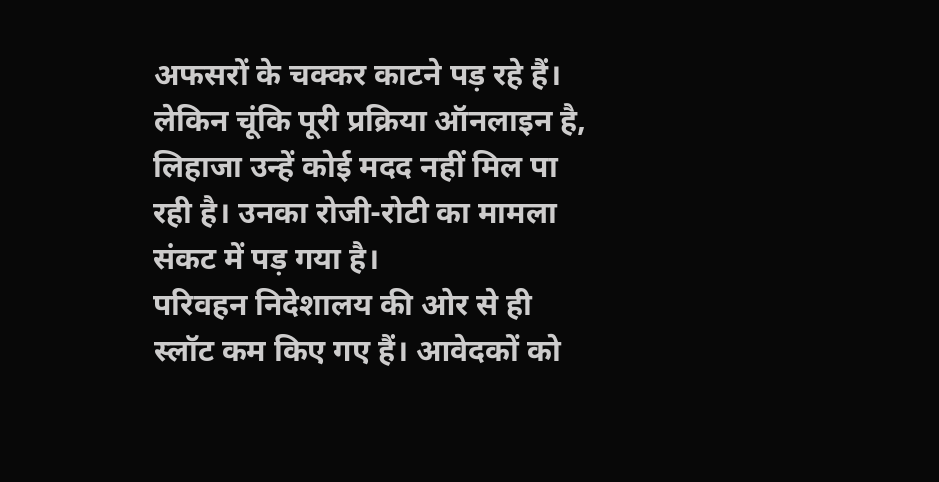अफसरों के चक्कर काटने पड़ रहे हैं। लेकिन चूंकि पूरी प्रक्रिया ऑनलाइन है, लिहाजा उन्हें कोई मदद नहीं मिल पा रही है। उनका रोजी-रोटी का मामला संकट में पड़ गया है।
परिवहन निदेशालय की ओर से ही स्लॉट कम किए गए हैं। आवेदकों को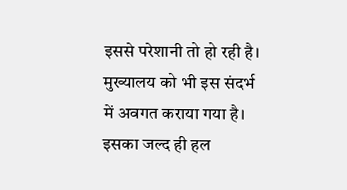इससे परेशानी तो हो रही है। मुख्यालय को भी इस संदर्भ में अवगत कराया गया है। इसका जल्द ही हल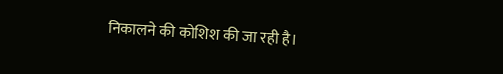निकालने की कोशिश की जा रही है।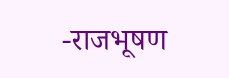-राजभूषण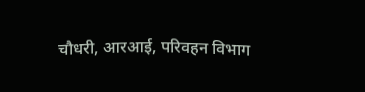चौधरी, आरआई, परिवहन विभाग